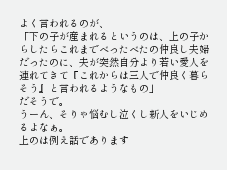よく言われるのが、
「下の子が産まれるというのは、上の子からしたらこれまでべったべたの仲良し夫婦だったのに、夫が突然自分より若い愛人を連れてきて『これからは三人で仲良く暮らそう』と言われるようなもの」
だそうで。
うーん、そりゃ悩むし泣くし新人をいじめるよなぁ。
上のは例え話であります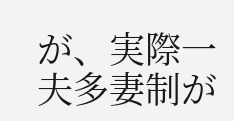が、実際一夫多妻制が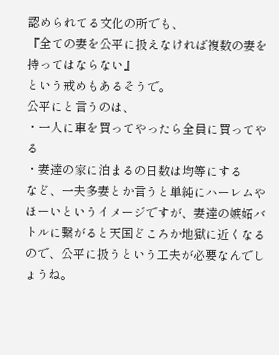認められてる文化の所でも、
『全ての妻を公平に扱えなければ複数の妻を持ってはならない』
という戒めもあるそうで。
公平にと言うのは、
・一人に車を買ってやったら全員に買ってやる
・妻達の家に泊まるの日数は均等にする
など、一夫多妻とか言うと単純にハーレムやほーいというイメージですが、妻達の嫉妬バトルに繋がると天国どころか地獄に近くなるので、公平に扱うという工夫が必要なんでしょうね。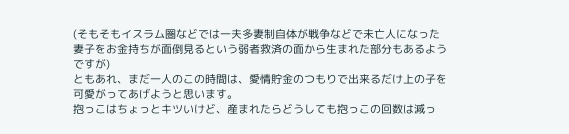(そもそもイスラム圏などでは一夫多妻制自体が戦争などで未亡人になった妻子をお金持ちが面倒見るという弱者救済の面から生まれた部分もあるようですが)
ともあれ、まだ一人のこの時間は、愛情貯金のつもりで出来るだけ上の子を可愛がってあげようと思います。
抱っこはちょっとキツいけど、産まれたらどうしても抱っこの回数は減っ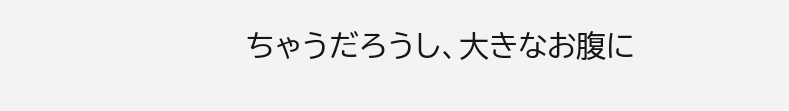ちゃうだろうし、大きなお腹に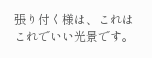張り付く様は、これはこれでいい光景です。